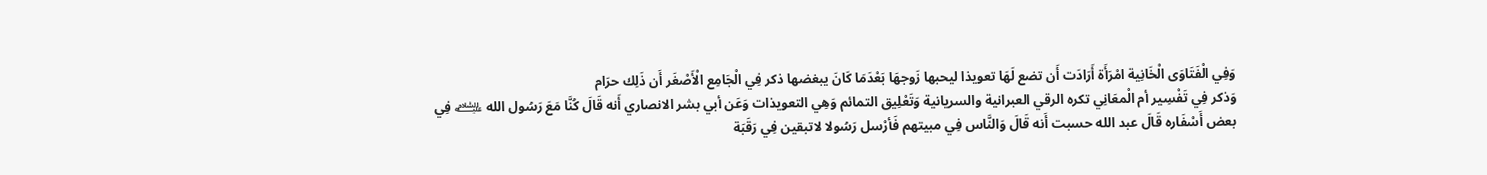وَفِي الْفَتَاوَى الْخَانِية امْرَأَة أَرَادَت أَن تضع لَهَا تعويذا ليحبها زَوجهَا بَعْدَمَا كَانَ يبغضها ذكر فِي الْجَامِع الْأَصْغَر أَن ذَلِك حرَام
وَذكر فِي تَفْسِير أم الْمعَانِي تكره الرقي العبرانية والسريانية وَتَعْلِيق التمائم وَهِي التعويذات وَعَن أبي بشر الانصاري أَنه قَالَ كُنَّا مَعَ رَسُول الله ﵇ فِي بعض أَسْفَاره قَالَ عبد الله حسبت أَنه قَالَ وَالنَّاس فِي مبيتهم فَأرْسل رَسُولا لاتبقين فِي رَقَبَة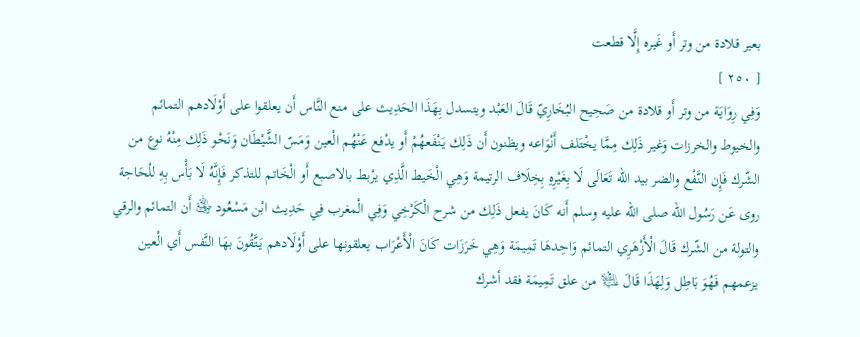بعير قلادة من وتر أَو غَيره إِلَّا قطعت
[ ٢٥٠ ]
وَفِي رِوَايَة من وتر أَو قلادة من صَحِيح البُخَارِيّ قَالَ العَبْد ويتسدل بِهَذَا الحَدِيث على منع النَّاس أَن يعلقوا على أَوْلَادهم التمائم والخيوط والخرزات وَغير ذَلِك مِمَّا يخْتَلف أَنْوَاعه ويظنون أَن ذَلِك يَنْفَعهُمْ أَو يدْفع عَنْهُم الْعين وَمَسّ الشَّيْطَان وَنَحْو ذَلِك مِنْهُ نوع من الشّرك فَإِن النَّفْع والضر بيد الله تَعَالَى لَا بِغَيْرِهِ بِخِلَاف الرتيمة وَهِي الْخَيط الَّذِي يرْبط بالاصبع أَو الْخَاتم للتذكر فَإِنَّهُ لَا بَأْس بِهِ للْحَاجة روى عَن رَسُول الله صلى الله عليه وسلم أَنه كَانَ يفعل ذَلِك من شرح الْكَرْخِي وَفِي الْمغرب فِي حَدِيث ابْن مَسْعُود ﵁ أَن التمائم والرقي والتولة من الشّرك قَالَ الْأَزْهَرِي التمائم وَاحِدهَا تَمِيمَة وَهِي خَرَزَات كَانَ الْأَعْرَاب يعلقونها على أَوْلَادهم يَتَّقُونَ بهَا النَّفس أَي الْعين يزعمهم فَهُوَ بَاطِل وَلِهَذَا قَالَ ﵇ من علق تَمِيمَة فقد أشرك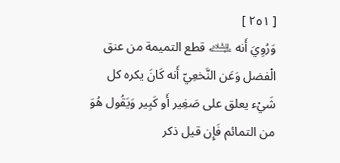[ ٢٥١ ]
وَرُوِيَ أَنه ﵇ قطع التميمة من عنق الْفضل وَعَن النَّخعِيّ أَنه كَانَ يكره كل شَيْء يعلق على صَغِير أَو كَبِير وَيَقُول هُوَ من التمائم فَإِن قيل ذكر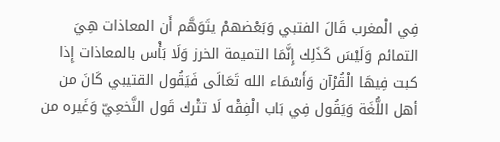فِي الْمغرب قَالَ الفتبي وَبَعْضهمْ يتَوَهَّم أَن المعاذات هِيَ التمائم وَلَيْسَ كَذَلِك إِنَّمَا التميمة الخرز وَلَا بَأْس بالمعاذات إِذا كبت فِيهَا الْقُرْآن وَأَسْمَاء الله تَعَالَى فَيَقُول القتيبي كَانَ من أهل اللُّغَة وَيَقُول فِي بَاب الْفِقْه لَا تتْرك قَول النَّخعِيّ وَغَيره من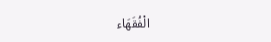الْفُقَهَاء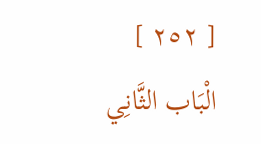[ ٢٥٢ ]
الْبَاب الثَّانِي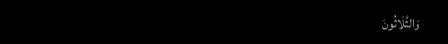وَالثَّلَاثُونَ